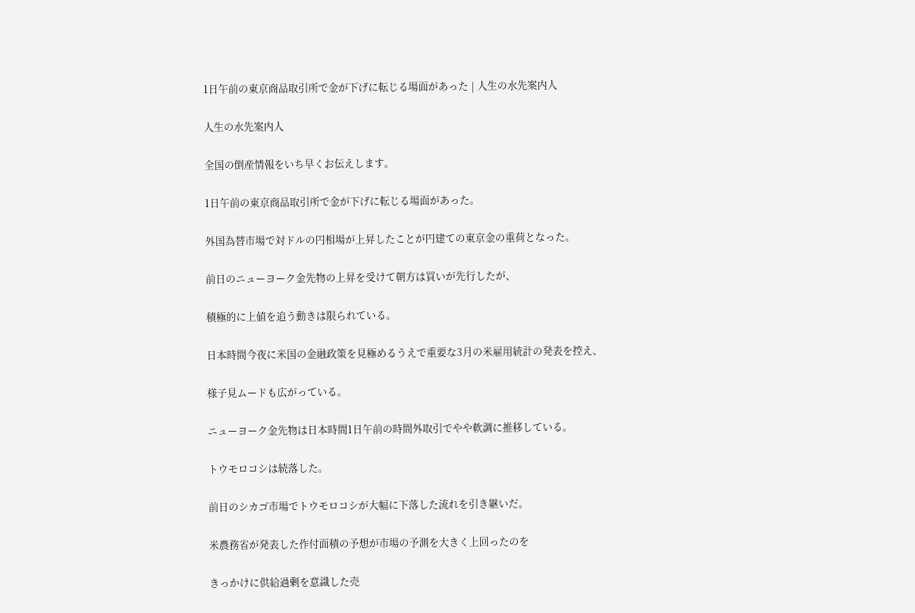1日午前の東京商品取引所で金が下げに転じる場面があった | 人生の水先案内人

人生の水先案内人

全国の倒産情報をいち早くお伝えします。

1日午前の東京商品取引所で金が下げに転じる場面があった。

外国為替市場で対ドルの円相場が上昇したことが円建ての東京金の重荷となった。

前日のニューヨーク金先物の上昇を受けて朝方は買いが先行したが、

積極的に上値を追う動きは限られている。

日本時間今夜に米国の金融政策を見極めるうえで重要な3月の米雇用統計の発表を控え、

様子見ムードも広がっている。

ニューヨーク金先物は日本時間1日午前の時間外取引でやや軟調に推移している。

トウモロコシは続落した。

前日のシカゴ市場でトウモロコシが大幅に下落した流れを引き継いだ。

米農務省が発表した作付面積の予想が市場の予測を大きく上回ったのを

きっかけに供給過剰を意識した売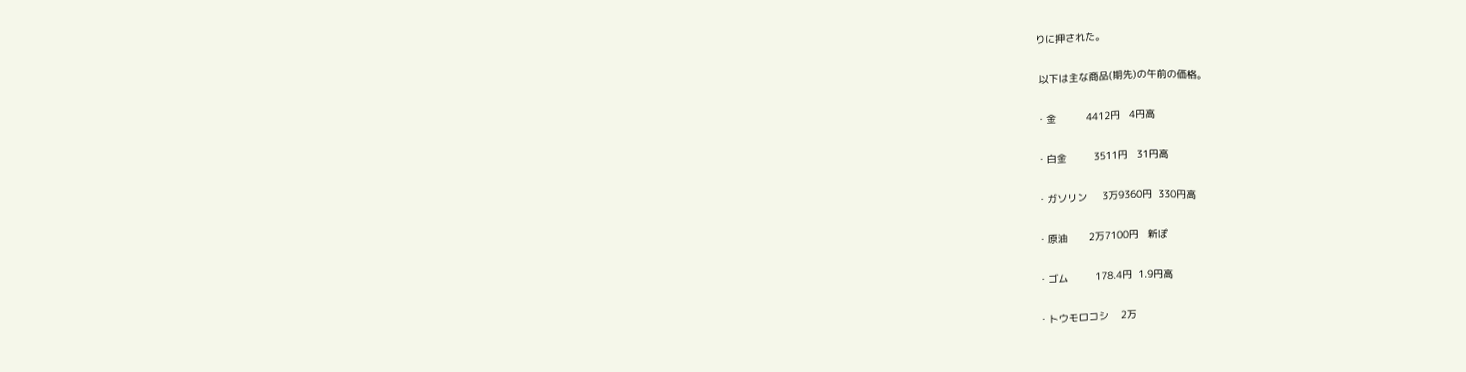りに押された。

 以下は主な商品(期先)の午前の価格。

・金          4412円   4円高

・白金         3511円   31円高

・ガソリン     3万9360円  330円高

・原油       2万7100円   新ぽ

・ゴム         178.4円  1.9円高

・トウモロコシ    2万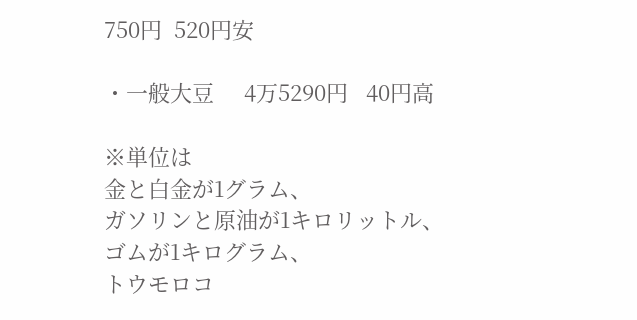750円  520円安

・一般大豆     4万5290円   40円高

※単位は
金と白金が1グラム、
ガソリンと原油が1キロリットル、
ゴムが1キログラム、
トウモロコ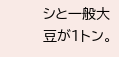シと一般大豆が1トン。